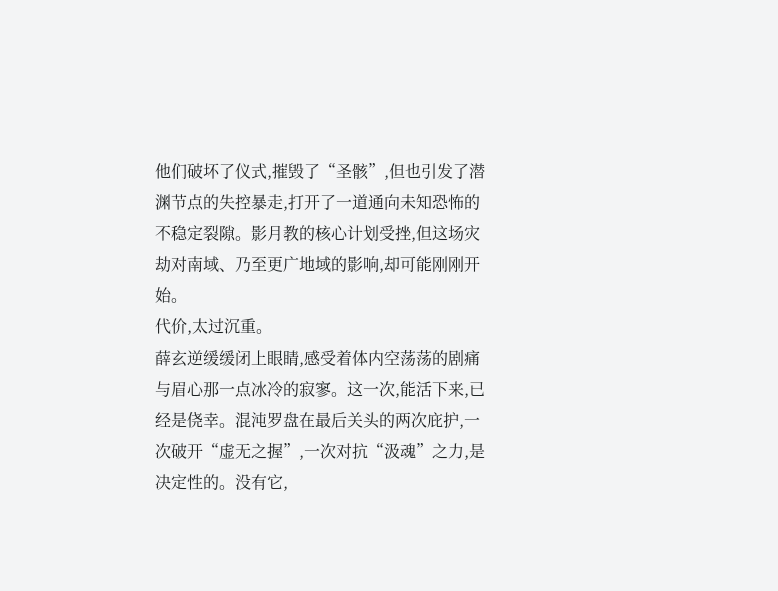他们破坏了仪式,摧毁了“圣骸”,但也引发了潜渊节点的失控暴走,打开了一道通向未知恐怖的不稳定裂隙。影月教的核心计划受挫,但这场灾劫对南域、乃至更广地域的影响,却可能刚刚开始。
代价,太过沉重。
薛玄逆缓缓闭上眼睛,感受着体内空荡荡的剧痛与眉心那一点冰冷的寂寥。这一次,能活下来,已经是侥幸。混沌罗盘在最后关头的两次庇护,一次破开“虚无之握”,一次对抗“汲魂”之力,是决定性的。没有它,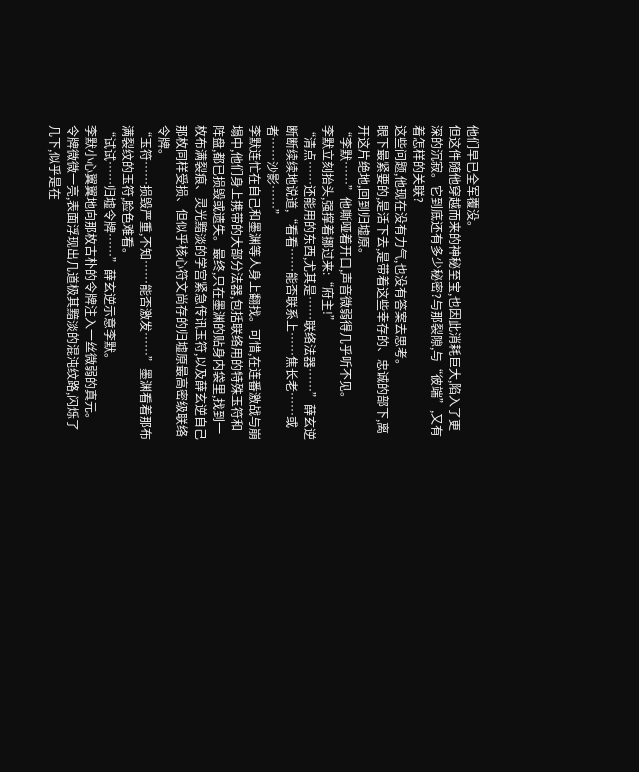他们早已全军覆没。
但这件随他穿越而来的神秘至宝,也因此消耗巨大,陷入了更深的沉寂。它到底还有多少秘密?与那裂隙,与“彼端”,又有着怎样的关联?
这些问题,他现在没有力气,也没有答案去思考。
眼下最紧要的,是活下去,是带着这些幸存的、忠诚的部下,离开这片绝地,回到归墟原。
“李默……”他嘶哑着开口,声音微弱得几乎听不见。
李默立刻抬头,强撑着挪过来:“府主!”
“清点……还能用的东西,尤其是……联络法器……”薛玄逆断断续续地说道,“看看……能否联系上……焦长老……或者……沙影……”
李默连忙在自己和墨渊等人身上翻找。可惜,在连番激战与崩塌中,他们身上携带的大部分法器,包括联络用的特殊玉符和阵盘,都已损毁或遗失。最终,只在墨渊的贴身内袋里,找到一枚布满裂痕、灵光黯淡的学宫紧急传讯玉符,以及薛玄逆自己那枚同样受损、但似乎核心符文尚存的归墟原最高密级联络令牌。
“玉符……损毁严重,不知……能否激发……”墨渊看着那布满裂纹的玉符,脸色难看。
“试试……归墟令牌……”薛玄逆示意李默。
李默小心翼翼地向那枚古朴的令牌注入一丝微弱的真元。
令牌微微一亮,表面浮现出几道极其黯淡的混沌纹路,闪烁了几下,似乎是在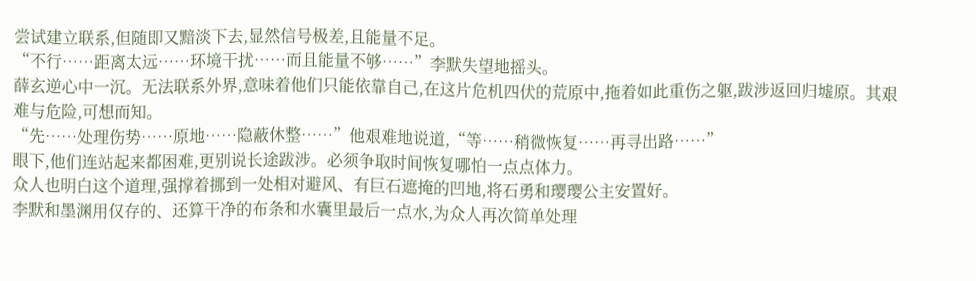尝试建立联系,但随即又黯淡下去,显然信号极差,且能量不足。
“不行……距离太远……环境干扰……而且能量不够……”李默失望地摇头。
薛玄逆心中一沉。无法联系外界,意味着他们只能依靠自己,在这片危机四伏的荒原中,拖着如此重伤之躯,跋涉返回归墟原。其艰难与危险,可想而知。
“先……处理伤势……原地……隐蔽休整……”他艰难地说道,“等……稍微恢复……再寻出路……”
眼下,他们连站起来都困难,更别说长途跋涉。必须争取时间恢复哪怕一点点体力。
众人也明白这个道理,强撑着挪到一处相对避风、有巨石遮掩的凹地,将石勇和璎璎公主安置好。
李默和墨渊用仅存的、还算干净的布条和水囊里最后一点水,为众人再次简单处理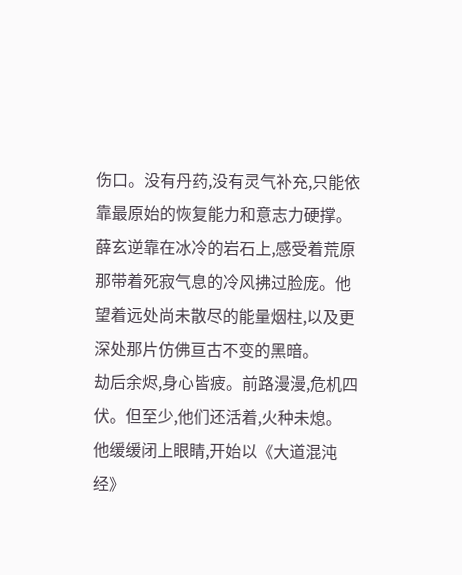伤口。没有丹药,没有灵气补充,只能依靠最原始的恢复能力和意志力硬撑。
薛玄逆靠在冰冷的岩石上,感受着荒原那带着死寂气息的冷风拂过脸庞。他望着远处尚未散尽的能量烟柱,以及更深处那片仿佛亘古不变的黑暗。
劫后余烬,身心皆疲。前路漫漫,危机四伏。但至少,他们还活着,火种未熄。
他缓缓闭上眼睛,开始以《大道混沌经》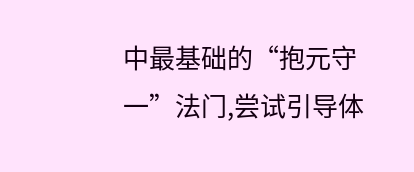中最基础的“抱元守一”法门,尝试引导体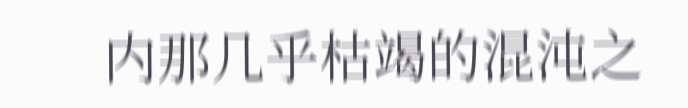内那几乎枯竭的混沌之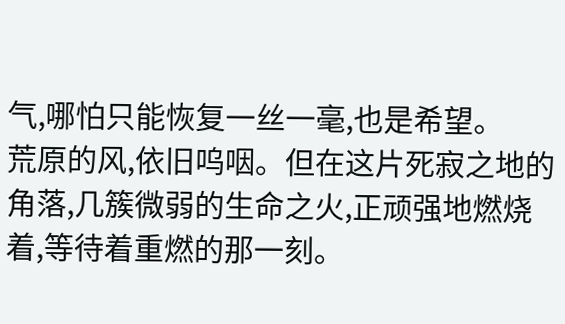气,哪怕只能恢复一丝一毫,也是希望。
荒原的风,依旧呜咽。但在这片死寂之地的角落,几簇微弱的生命之火,正顽强地燃烧着,等待着重燃的那一刻。